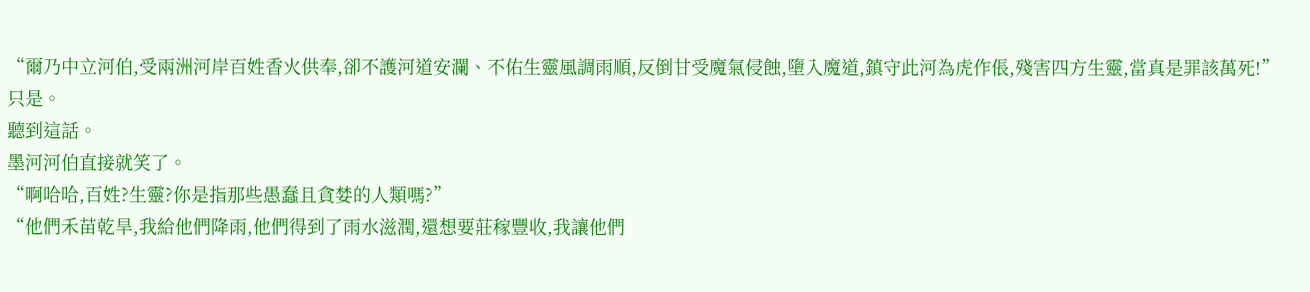“爾乃中立河伯,受兩洲河岸百姓香火供奉,卻不護河道安瀾、不佑生靈風調雨順,反倒甘受魔氣侵蝕,墮入魔道,鎮守此河為虎作倀,殘害四方生靈,當真是罪該萬死!”
只是。
聽到這話。
墨河河伯直接就笑了。
“啊哈哈,百姓?生靈?你是指那些愚蠢且貪婪的人類嗎?”
“他們禾苗乾旱,我給他們降雨,他們得到了雨水滋潤,還想要莊稼豐收,我讓他們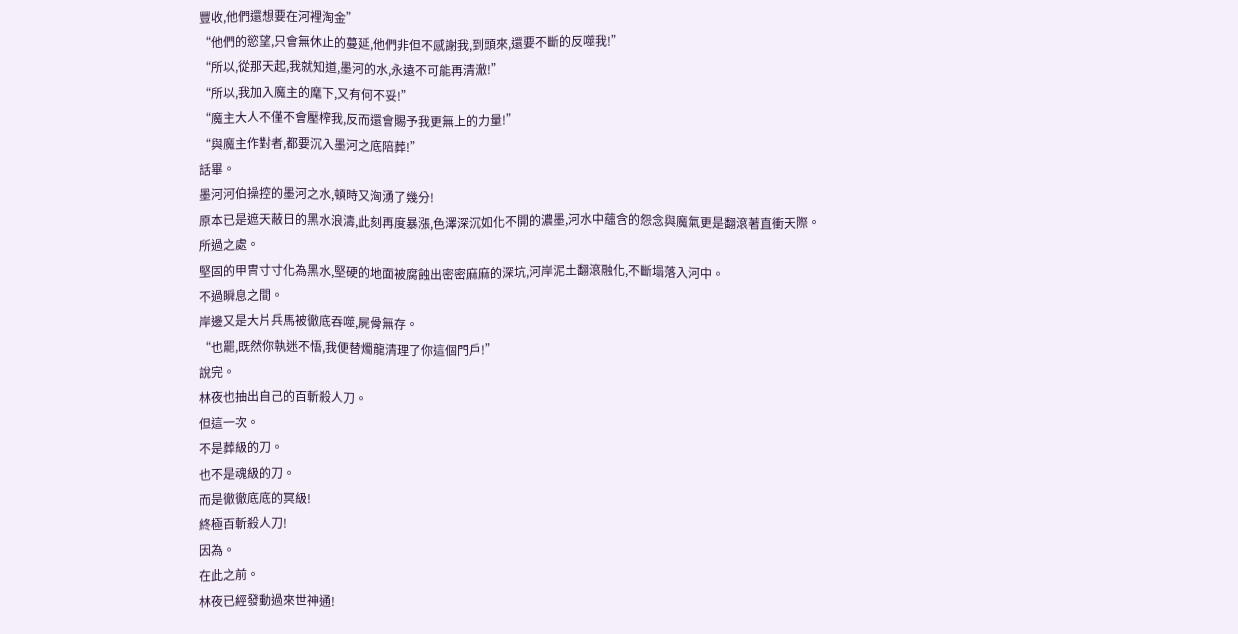豐收,他們還想要在河裡淘金”
“他們的慾望,只會無休止的蔓延,他們非但不感謝我,到頭來,還要不斷的反噬我!”
“所以,從那天起,我就知道,墨河的水,永遠不可能再清澈!”
“所以,我加入魔主的麾下,又有何不妥!”
“魔主大人不僅不會壓榨我,反而還會賜予我更無上的力量!”
“與魔主作對者,都要沉入墨河之底陪葬!”
話畢。
墨河河伯操控的墨河之水,頓時又洶湧了幾分!
原本已是遮天蔽日的黑水浪濤,此刻再度暴漲,色澤深沉如化不開的濃墨,河水中蘊含的怨念與魔氣更是翻滾著直衝天際。
所過之處。
堅固的甲冑寸寸化為黑水,堅硬的地面被腐蝕出密密麻麻的深坑,河岸泥土翻滾融化,不斷塌落入河中。
不過瞬息之間。
岸邊又是大片兵馬被徹底吞噬,屍骨無存。
“也罷,既然你執迷不悟,我便替燭龍清理了你這個門戶!”
說完。
林夜也抽出自己的百斬殺人刀。
但這一次。
不是葬級的刀。
也不是魂級的刀。
而是徹徹底底的冥級!
終極百斬殺人刀!
因為。
在此之前。
林夜已經發動過來世神通!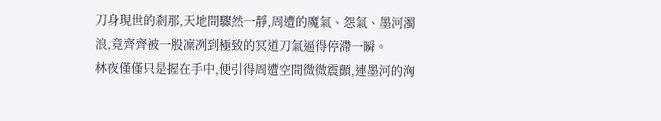刀身現世的剎那,天地間驟然一靜,周遭的魔氣、怨氣、墨河濁浪,竟齊齊被一股凜冽到極致的冥道刀氣逼得停滯一瞬。
林夜僅僅只是握在手中,便引得周遭空間微微震顫,連墨河的洶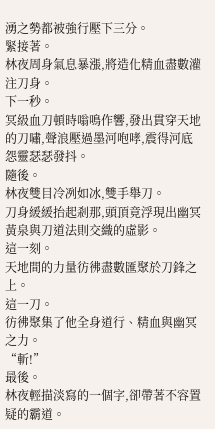湧之勢都被強行壓下三分。
緊接著。
林夜周身氣息暴漲,將造化精血盡數灌注刀身。
下一秒。
冥級血刀頓時嗡鳴作響,發出貫穿天地的刀嘯,聲浪壓過墨河咆哮,震得河底怨靈瑟瑟發抖。
隨後。
林夜雙目冷冽如冰,雙手舉刀。
刀身緩緩抬起剎那,頭頂竟浮現出幽冥黃泉與刀道法則交織的虛影。
這一刻。
天地間的力量彷彿盡數匯聚於刀鋒之上。
這一刀。
彷彿聚集了他全身道行、精血與幽冥之力。
“斬!”
最後。
林夜輕描淡寫的一個字,卻帶著不容置疑的霸道。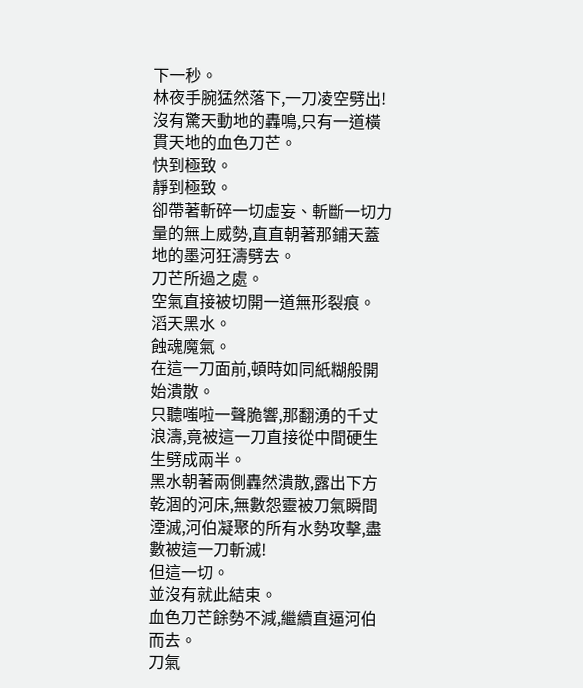下一秒。
林夜手腕猛然落下,一刀凌空劈出!
沒有驚天動地的轟鳴,只有一道橫貫天地的血色刀芒。
快到極致。
靜到極致。
卻帶著斬碎一切虛妄、斬斷一切力量的無上威勢,直直朝著那鋪天蓋地的墨河狂濤劈去。
刀芒所過之處。
空氣直接被切開一道無形裂痕。
滔天黑水。
蝕魂魔氣。
在這一刀面前,頓時如同紙糊般開始潰散。
只聽嗤啦一聲脆響,那翻湧的千丈浪濤,竟被這一刀直接從中間硬生生劈成兩半。
黑水朝著兩側轟然潰散,露出下方乾涸的河床,無數怨靈被刀氣瞬間湮滅,河伯凝聚的所有水勢攻擊,盡數被這一刀斬滅!
但這一切。
並沒有就此結束。
血色刀芒餘勢不減,繼續直逼河伯而去。
刀氣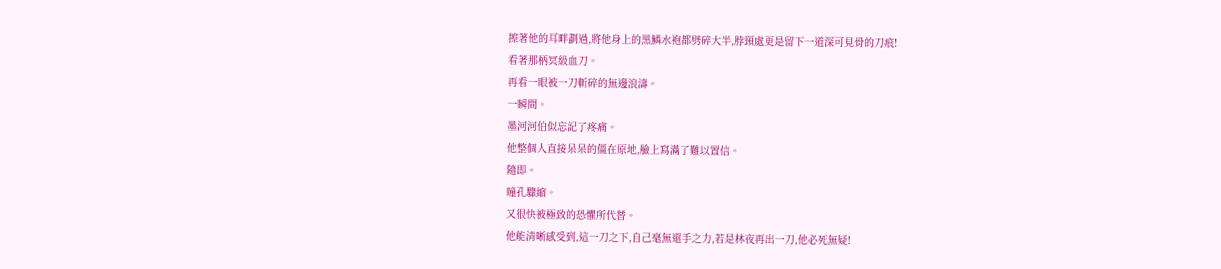擦著他的耳畔劃過,將他身上的黑鱗水袍都劈碎大半,脖頸處更是留下一道深可見骨的刀痕!
看著那柄冥級血刀。
再看一眼被一刀斬碎的無邊浪濤。
一瞬間。
墨河河伯似忘記了疼痛。
他整個人直接呆呆的僵在原地,臉上寫滿了難以置信。
隨即。
瞳孔驟縮。
又很快被極致的恐懼所代替。
他能清晰感受到,這一刀之下,自己毫無還手之力,若是林夜再出一刀,他必死無疑!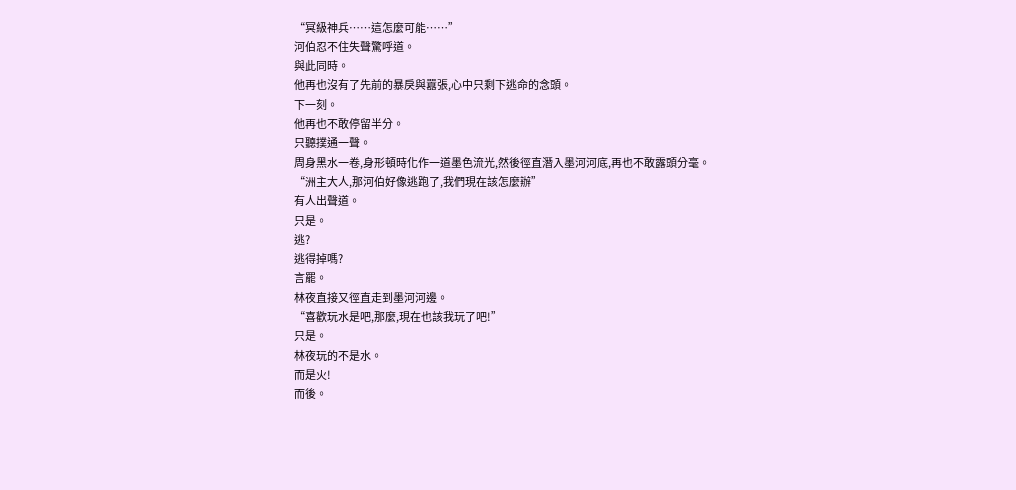“冥級神兵……這怎麼可能……”
河伯忍不住失聲驚呼道。
與此同時。
他再也沒有了先前的暴戾與囂張,心中只剩下逃命的念頭。
下一刻。
他再也不敢停留半分。
只聽撲通一聲。
周身黑水一卷,身形頓時化作一道墨色流光,然後徑直潛入墨河河底,再也不敢露頭分毫。
“洲主大人,那河伯好像逃跑了,我們現在該怎麼辦”
有人出聲道。
只是。
逃?
逃得掉嗎?
言罷。
林夜直接又徑直走到墨河河邊。
“喜歡玩水是吧,那麼,現在也該我玩了吧!”
只是。
林夜玩的不是水。
而是火!
而後。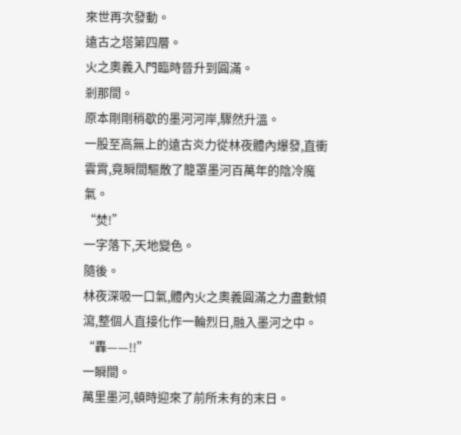來世再次發動。
遠古之塔第四層。
火之奧義入門臨時晉升到圓滿。
剎那間。
原本剛剛稍歇的墨河河岸,驟然升溫。
一股至高無上的遠古炎力從林夜體內爆發,直衝雲霄,竟瞬間驅散了籠罩墨河百萬年的陰冷魔氣。
“焚!”
一字落下,天地變色。
隨後。
林夜深吸一口氣,體內火之奧義圓滿之力盡數傾瀉,整個人直接化作一輪烈日,融入墨河之中。
“轟——!!”
一瞬間。
萬里墨河,頓時迎來了前所未有的末日。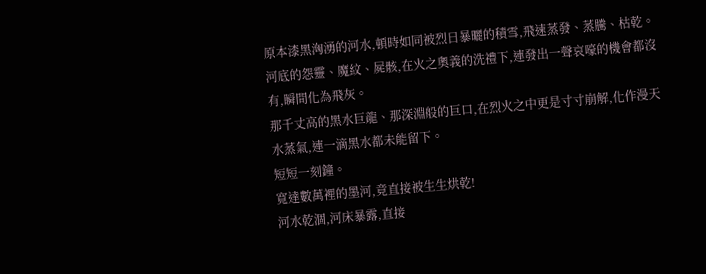原本漆黑洶湧的河水,頓時如同被烈日暴曬的積雪,飛速蒸發、蒸騰、枯乾。
河底的怨靈、魔紋、屍骸,在火之奧義的洗禮下,連發出一聲哀嚎的機會都沒有,瞬間化為飛灰。
那千丈高的黑水巨龍、那深淵般的巨口,在烈火之中更是寸寸崩解,化作漫天水蒸氣,連一滴黑水都未能留下。
短短一刻鐘。
寬達數萬裡的墨河,竟直接被生生烘乾!
河水乾涸,河床暴露,直接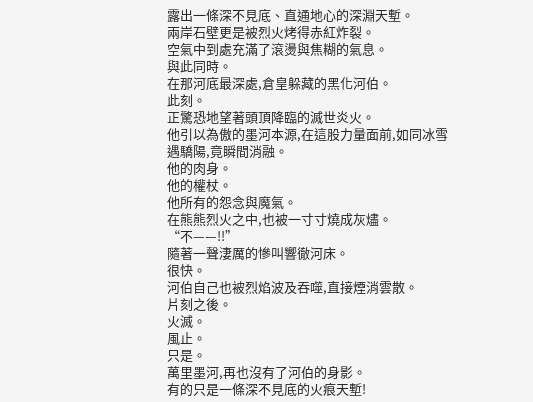露出一條深不見底、直通地心的深淵天塹。
兩岸石壁更是被烈火烤得赤紅炸裂。
空氣中到處充滿了滾燙與焦糊的氣息。
與此同時。
在那河底最深處,倉皇躲藏的黑化河伯。
此刻。
正驚恐地望著頭頂降臨的滅世炎火。
他引以為傲的墨河本源,在這股力量面前,如同冰雪遇驕陽,竟瞬間消融。
他的肉身。
他的權杖。
他所有的怨念與魔氣。
在熊熊烈火之中,也被一寸寸燒成灰燼。
“不——!!”
隨著一聲淒厲的慘叫響徹河床。
很快。
河伯自己也被烈焰波及吞噬,直接煙消雲散。
片刻之後。
火滅。
風止。
只是。
萬里墨河,再也沒有了河伯的身影。
有的只是一條深不見底的火痕天塹!